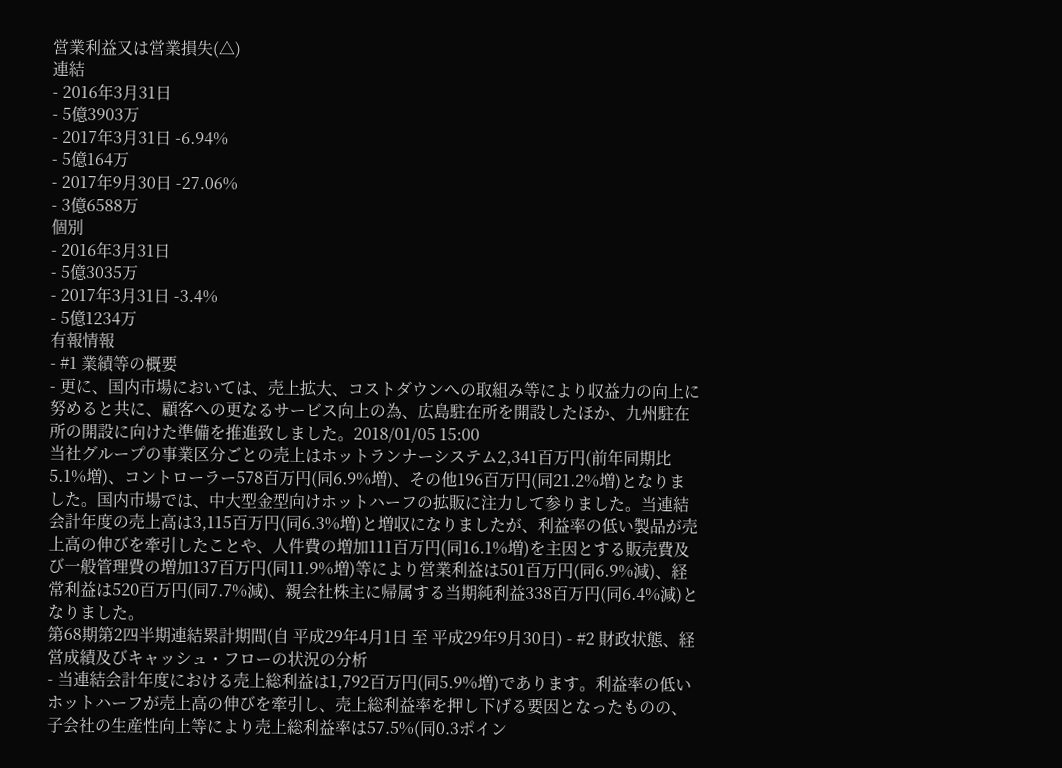営業利益又は営業損失(△)
連結
- 2016年3月31日
- 5億3903万
- 2017年3月31日 -6.94%
- 5億164万
- 2017年9月30日 -27.06%
- 3億6588万
個別
- 2016年3月31日
- 5億3035万
- 2017年3月31日 -3.4%
- 5億1234万
有報情報
- #1 業績等の概要
- 更に、国内市場においては、売上拡大、コストダウンへの取組み等により収益力の向上に努めると共に、顧客への更なるサービス向上の為、広島駐在所を開設したほか、九州駐在所の開設に向けた準備を推進致しました。2018/01/05 15:00
当社グループの事業区分ごとの売上はホットランナーシステム2,341百万円(前年同期比5.1%増)、コントローラー578百万円(同6.9%増)、その他196百万円(同21.2%増)となりました。国内市場では、中大型金型向けホットハーフの拡販に注力して参りました。当連結会計年度の売上高は3,115百万円(同6.3%増)と増収になりましたが、利益率の低い製品が売上高の伸びを牽引したことや、人件費の増加111百万円(同16.1%増)を主因とする販売費及び一般管理費の増加137百万円(同11.9%増)等により営業利益は501百万円(同6.9%減)、経常利益は520百万円(同7.7%減)、親会社株主に帰属する当期純利益338百万円(同6.4%減)となりました。
第68期第2四半期連結累計期間(自 平成29年4月1日 至 平成29年9月30日) - #2 財政状態、経営成績及びキャッシュ・フローの状況の分析
- 当連結会計年度における売上総利益は1,792百万円(同5.9%増)であります。利益率の低いホットハーフが売上高の伸びを牽引し、売上総利益率を押し下げる要因となったものの、子会社の生産性向上等により売上総利益率は57.5%(同0.3ポイン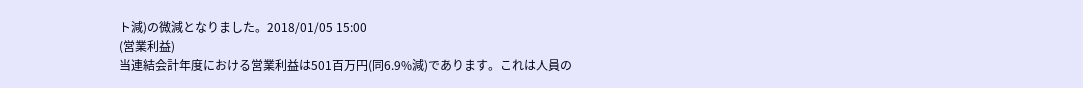ト減)の微減となりました。2018/01/05 15:00
(営業利益)
当連結会計年度における営業利益は501百万円(同6.9%減)であります。これは人員の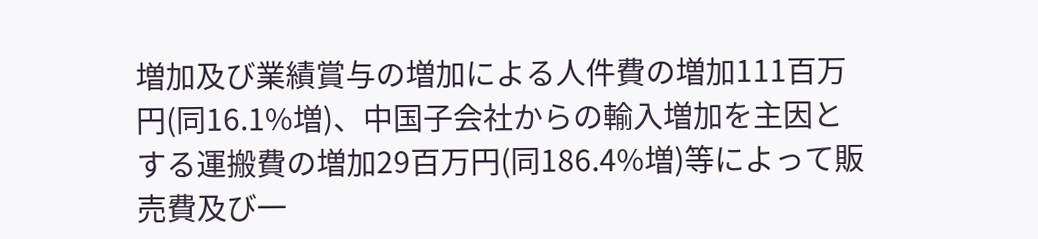増加及び業績賞与の増加による人件費の増加111百万円(同16.1%増)、中国子会社からの輸入増加を主因とする運搬費の増加29百万円(同186.4%増)等によって販売費及び一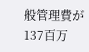般管理費が137百万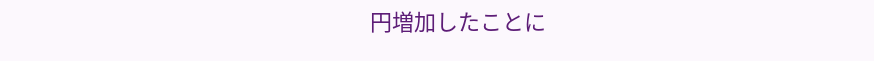円増加したことに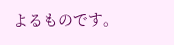よるものです。